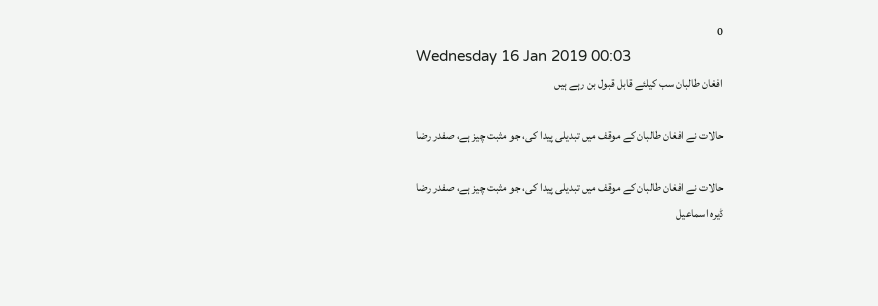0
Wednesday 16 Jan 2019 00:03
افغان طالبان سب کیلئے قابل قبول بن رہے ہیں

حالات نے افغان طالبان کے موقف میں تبدیلی پیدا کی، جو مثبت چیز ہے، صفدر رضا

حالات نے افغان طالبان کے موقف میں تبدیلی پیدا کی، جو مثبت چیز ہے، صفدر رضا
ڈیرہ اسماعیل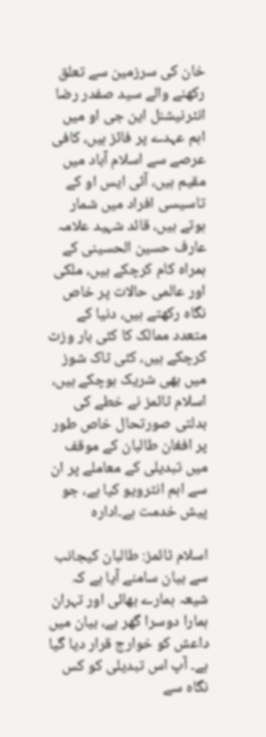خان کی سرزمین سے تعلق رکھنے والے سید صفدر رضا انٹرنیشنل این جی او میں اہم عہدے پر فائز ہیں، کافی عرصے سے اسلام آباد میں مقیم ہیں، آئی ایس او کے تاسیسی افراد میں شمار ہوتے ہیں، قائد شہید علامہ عارف حسین الحسینی کے ہمراہ کام کرچکے ہیں، ملکی اور عالمی حالات پر خاص نگاہ رکھتے ہیں، دنیا کے متعدد ممالک کا کئی بار وزٹ کرچکے ہیں، کئی ٹاک شوز میں بھی شریک ہوچکے ہیں، اسلام ٹائمز نے خطے کی بدلتی صورتحال خاص طور پر افغان طالبان کے موقف میں تبدیلی کے معاملے پر ان سے اہم انٹرویو کیا ہے، جو پیش خدمت ہے۔ادارہ

اسلام ٹائمز: طالبان کیجانب سے بیان سامنے آیا ہے کہ شیعہ ہمارے بھائی اور تہران ہمارا دوسرا گھر ہے، بیان میں داعش کو خوارج قرار دیا گیا ہے۔ آپ اس تبدیلی کو کس نگاہ سے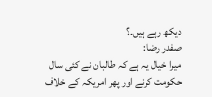دیکھ رہے ہیں۔؟
صفدر رضا:
میرا خیال یہ ہے کہ طالبان نے کئی سال حکومت کرنے اور پھر امریکہ کے خلاف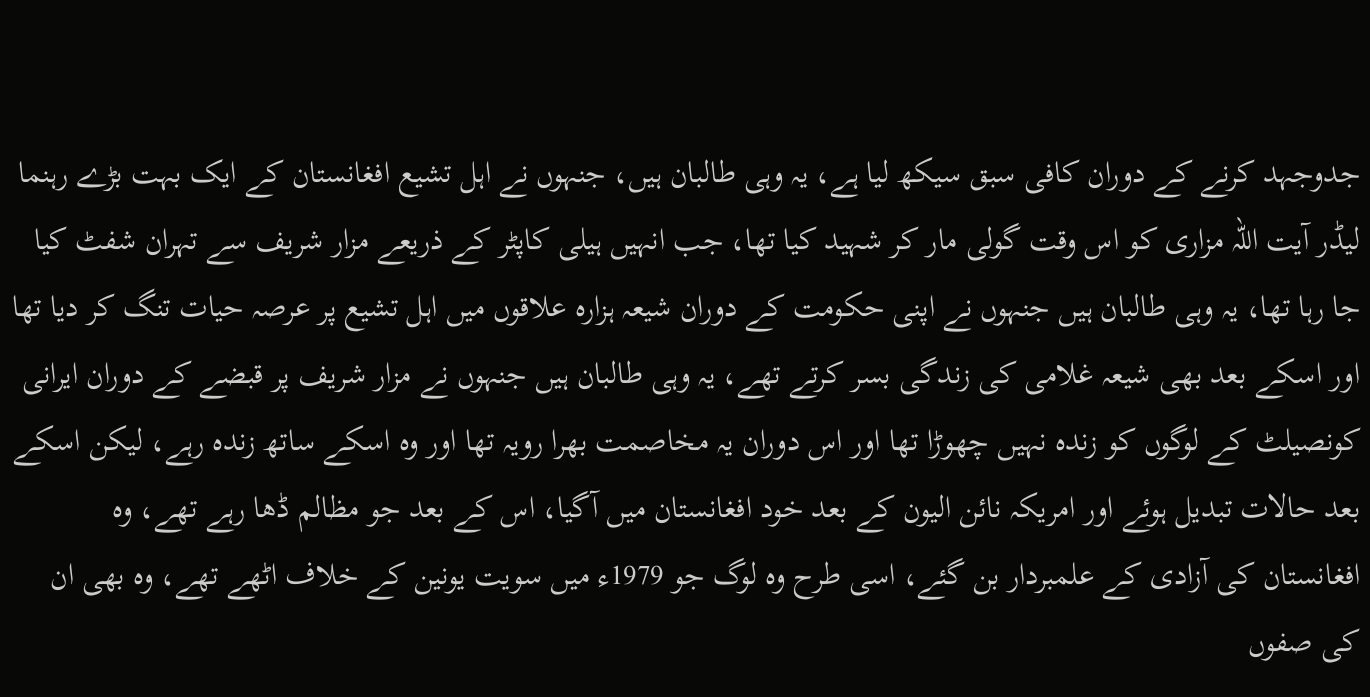جدوجہد کرنے کے دوران کافی سبق سیکھ لیا ہے، یہ وہی طالبان ہیں، جنہوں نے اہل تشیع افغانستان کے ایک بہت بڑے رہنما لیڈر آیت اللہ مزاری کو اس وقت گولی مار کر شہید کیا تھا، جب انہیں ہیلی کاپٹر کے ذریعے مزار شریف سے تہران شفٹ کیا جا رہا تھا، یہ وہی طالبان ہیں جنہوں نے اپنی حکومت کے دوران شیعہ ہزارہ علاقوں میں اہل تشیع پر عرصہ حیات تنگ کر دیا تھا اور اسکے بعد بھی شیعہ غلامی کی زندگی بسر کرتے تھے، یہ وہی طالبان ہیں جنہوں نے مزار شریف پر قبضے کے دوران ایرانی کونصیلٹ کے لوگوں کو زندہ نہیں چھوڑا تھا اور اس دوران یہ مخاصمت بھرا رویہ تھا اور وہ اسکے ساتھ زندہ رہے، لیکن اسکے بعد حالات تبدیل ہوئے اور امریکہ نائن الیون کے بعد خود افغانستان میں آگیا، اس کے بعد جو مظالم ڈھا رہے تھے، وہ افغانستان کی آزادی کے علمبردار بن گئے، اسی طرح وہ لوگ جو 1979ء میں سویت یونین کے خلاف اٹھے تھے، وہ بھی ان کی صفوں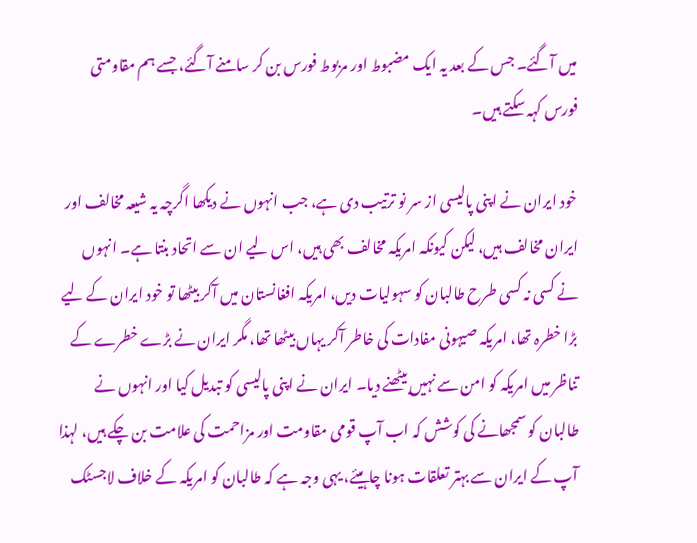میں آگئے۔ جس کے بعد یہ ایک مضبوط اور مربوط فورس بن کر سامنے آگئے، جسے ہم مقاومتی فورس کہہ سکتے ہیں۔

خود ایران نے اپنی پالیسی از سر نو ترتیب دی ہے، جب انہوں نے دیکھا اگرچہ یہ شیعہ مخالف اور ایران مخالف ہیں، لیکن کیونکہ امریکہ مخالف بھی ہیں، اس لیے ان سے اتحاد بنتا ہے۔ انہوں نے کسی نہ کسی طرح طالبان کو سہولیات دیں، امریکہ افغانستان میں آکر بیٹھا تو خود ایران کے لیے بڑا خطرہ تھا، امریکہ صیہونی مفادات کی خاطر آکر یہاں بیٹھا تھا، مگر ایران نے بڑے خطرے کے تناظر میں امریکہ کو امن سے نہیں بیٹھنے دیا۔ ایران نے اپنی پالیسی کو تبدیل کیا اور انہوں نے طالبان کو سمجھانے کی کوشش کہ اب آپ قومی مقاومت اور مزاحمت کی علامت بن چکے ہیں، لہذا آپ کے ایران سے بہتر تعلقات ہونا چاہیئے، یہی وجہ ہے کہ طالبان کو امریکہ کے خلاف لاجسٹک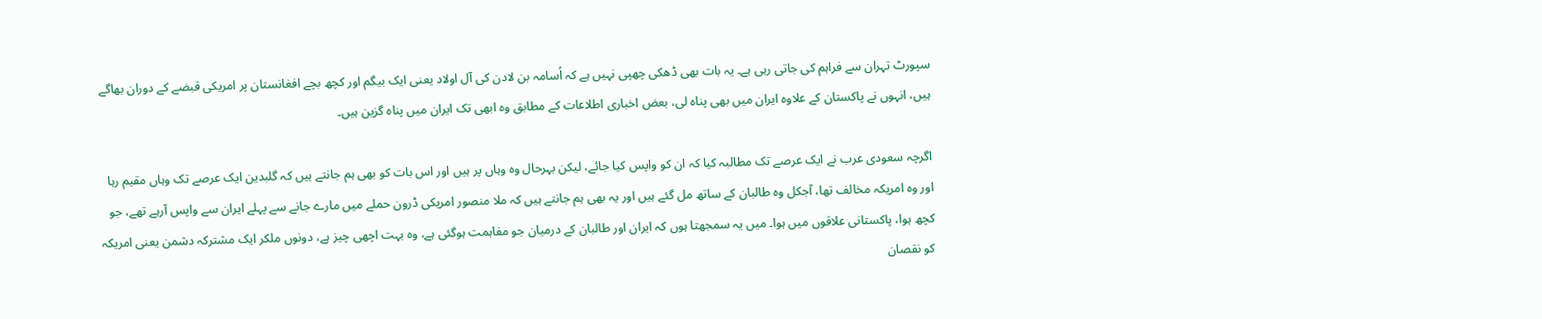سپورٹ تہران سے فراہم کی جاتی رہی ہے۔ یہ بات بھی ڈھکی چھپی نہیں ہے کہ اُسامہ بن لادن کی آل اولاد یعنی ایک بیگم اور کچھ بچے افغانستان پر امریکی قبضے کے دوران بھاگے ہیں، انہوں نے پاکستان کے علاوہ ایران میں بھی پناہ لی، بعض اخباری اطلاعات کے مطابق وہ ابھی تک ایران میں پناہ گزین ہیں۔

اگرچہ سعودی عرب نے ایک عرصے تک مطالبہ کیا کہ ان کو واپس کیا جائے، لیکن بہرحال وہ وہاں پر ہیں اور اس بات کو بھی ہم جانتے ہیں کہ گلبدین ایک عرصے تک وہاں مقیم رہا اور وہ امریکہ مخالف تھا، آجکل وہ طالبان کے ساتھ مل گئے ہیں اور یہ بھی ہم جانتے ہیں کہ ملا منصور امریکی ڈرون حملے میں مارے جانے سے پہلے ایران سے واپس آرہے تھے، جو کچھ ہوا، پاکستانی علاقوں میں ہوا۔ میں یہ سمجھتا ہوں کہ ایران اور طالبان کے درمیان جو مفاہمت ہوگئی ہے، وہ بہت اچھی چیز ہے، دونوں ملکر ایک مشترکہ دشمن یعنی امریکہ کو نقصان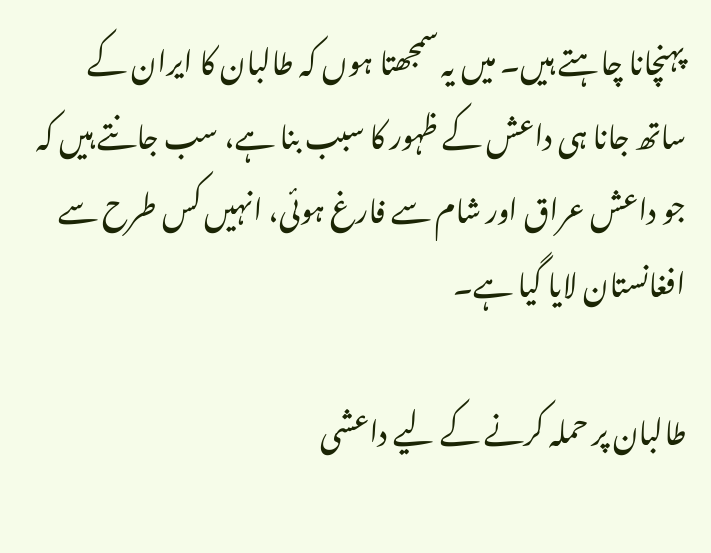پہنچانا چاہتے ہیں۔ میں یہ سمجھتا ہوں کہ طالبان کا ایران کے ساتھ جانا ہی داعش کے ظہور کا سبب بنا ہے، سب جانتے ہیں کہ جو داعش عراق اور شام سے فارغ ہوئی، انہیں کس طرح سے افغانستان لایا گیا ہے۔

طالبان پر حملہ کرنے کے لیے داعشی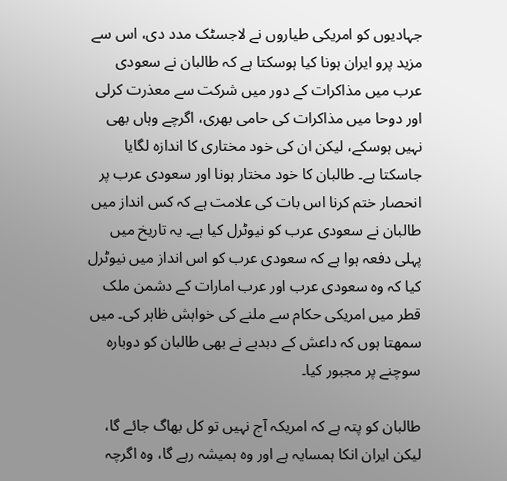جہادیوں کو امریکی طیاروں نے لاجسٹک مدد دی، اس سے مزید پرو ایران ہونا کیا ہوسکتا ہے کہ طالبان نے سعودی عرب میں مذاکرات کے دور میں شرکت سے معذرت کرلی اور دوحا میں مذاکرات کی حامی بھری، اگرچے وہاں بھی نہیں ہوسکے، لیکن ان کی خود مختاری کا اندازہ لگایا جاسکتا ہے۔ طالبان کا خود مختار ہونا اور سعودی عرب پر انحصار ختم کرنا اس بات کی علامت ہے کہ کس انداز میں طالبان نے سعودی عرب کو نیوٹرل کیا ہے۔ یہ تاریخ میں پہلی دفعہ ہوا ہے کہ سعودی عرب کو اس انداز میں نیوٹرل کیا کہ وہ سعودی عرب اور عرب امارات کے دشمن ملک قطر میں امریکی حکام سے ملنے کی خواہش ظاہر کی۔ میں سمھتا ہوں کہ داعش کے دبدبے نے بھی طالبان کو دوبارہ سوچنے پر مجبور کیا۔

طالبان کو پتہ ہے کہ امریکہ آج نہیں تو کل بھاگ جائے گا، لیکن ایران انکا ہمسایہ ہے اور وہ ہمیشہ رہے گا، وہ اگرچہ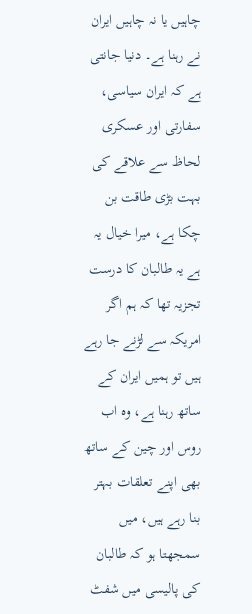چاہیں یا نہ چاہیں ایران نے رہنا ہے۔ دنیا جانتی ہے کہ ایران سیاسی، سفارتی اور عسکری لحاظ سے علاقے کی بہت بڑی طاقت بن چکا ہے، میرا خیال یہ ہے یہ طالبان کا درست تجزیہ تھا کہ ہم اگر امریکہ سے لڑنے جا رہے ہیں تو ہمیں ایران کے ساتھ رہنا ہے، وہ اب روس اور چین کے ساتھ بھی اپنے تعلقات بہتر بنا رہے ہیں، میں سمجھتا ہو کہ طالبان کی پالیسی میں شفٹ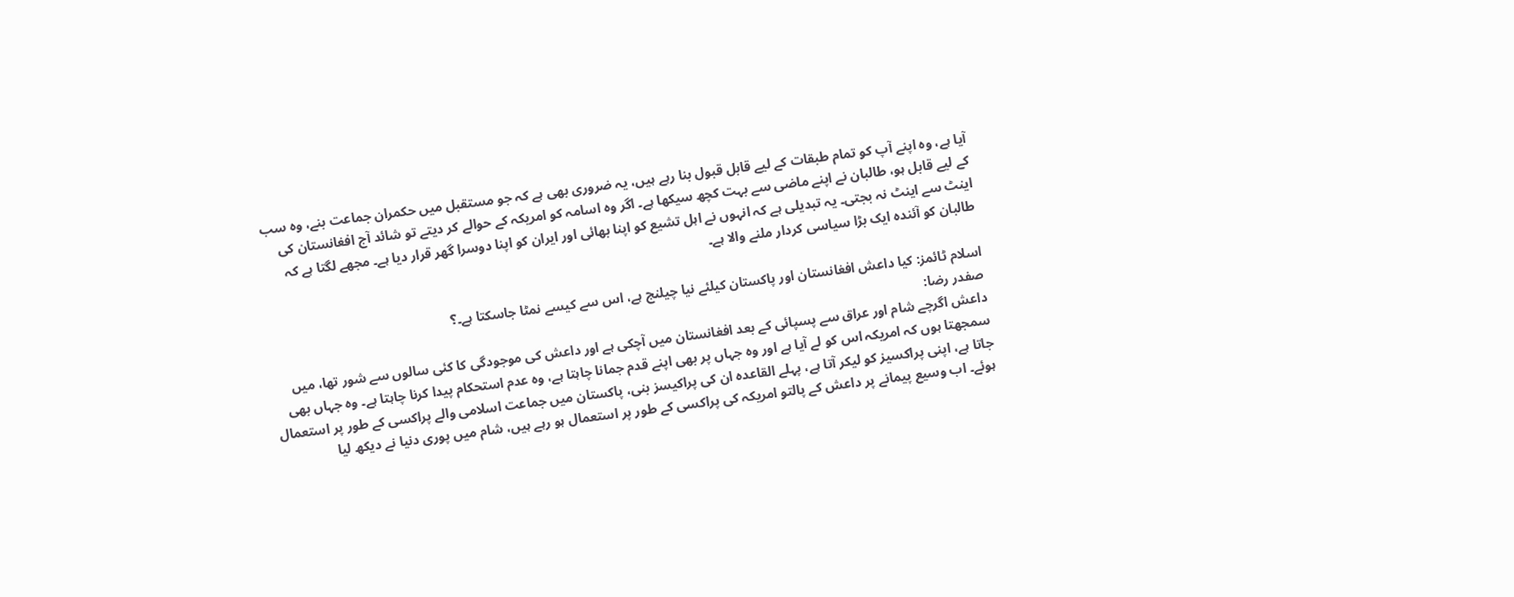آیا ہے، وہ اپنے آپ کو تمام طبقات کے لیے قابل قبول بنا رہے ہیں، یہ ضروری بھی ہے کہ جو مستقبل میں حکمران جماعت بنے، وہ سب کے لیے قابل ہو، طالبان نے اپنے ماضی سے بہت کچھ سیکھا ہے۔ اگر وہ اسامہ کو امریکہ کے حوالے کر دیتے تو شائد آج افغانستان کی اینٹ سے اینٹ نہ بجتی۔ یہ تبدیلی ہے کہ انہوں نے اہل تشیع کو اپنا بھائی اور ایران کو اپنا دوسرا گھر قرار دیا ہے۔ مجھے لگتا ہے کہ طالبان کو آئندہ ایک بڑا سیاسی کردار ملنے والا ہے۔

اسلام ٹائمز: کیا داعش افغانستان اور پاکستان کیلئے نیا چیلنج ہے، اس سے کیسے نمٹا جاسکتا ہے۔؟
صفدر رضا:
داعش اگرچے شام اور عراق سے پسپائی کے بعد افغانستان میں آچکی ہے اور داعش کی موجودگی کا کئی سالوں سے شور تھا، میں سمجھتا ہوں کہ امریکہ اس کو لے آیا ہے اور وہ جہاں پر بھی اپنے قدم جمانا چاہتا ہے، وہ عدم استحکام پیدا کرنا چاہتا ہے۔ وہ جہاں بھی جاتا ہے، اپنی پراکسیز کو لیکر آتا ہے، پہلے القاعدہ ان کی پراکیسز بنی، پاکستان میں جماعت اسلامی والے پراکسی کے طور پر استعمال ہوئے۔ اب وسیع پیمانے پر داعش کے پالتو امریکہ کی پراکسی کے طور پر استعمال ہو رہے ہیں، شام میں پوری دنیا نے دیکھ لیا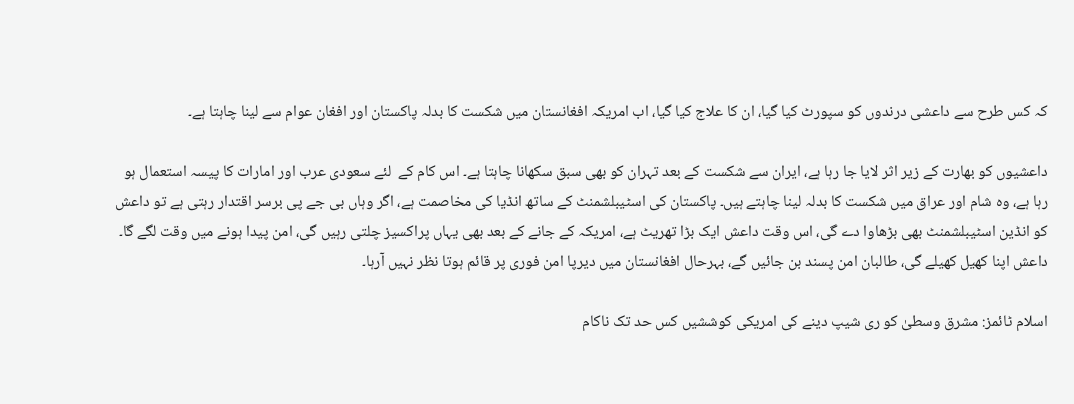کہ کس طرح سے داعشی درندوں کو سپورٹ کیا گیا، ان کا علاج کیا گیا، اب امریکہ افغانستان میں شکست کا بدلہ پاکستان اور افغان عوام سے لینا چاہتا ہے۔

داعشیوں کو بھارت کے زیر اثر لایا جا رہا ہے، ایران سے شکست کے بعد تہران کو بھی سبق سکھانا چاہتا ہے۔ اس کام کے  لئے سعودی عرب اور امارات کا پیسہ استعمال ہو رہا ہے، وہ شام اور عراق میں شکست کا بدلہ لینا چاہتے ہیں۔ پاکستان کی اسٹیبلشمنٹ کے ساتھ انڈیا کی مخاصمت ہے، اگر وہاں بی جے پی برسر اقتدار رہتی ہے تو داعش کو انڈین اسٹیبلشمنٹ بھی بڑھاوا دے گی، اس وقت داعش ایک بڑا تھریٹ ہے، امریکہ کے جانے کے بعد بھی یہاں پراکسیز چلتی رہیں گی، امن پیدا ہونے میں وقت لگے گا۔ داعش اپنا کھیل کھیلے گی، طالبان امن پسند بن جائیں گے، بہرحال افغانستان میں دیرپا امن فوری پر قائم ہوتا نظر نہیں آرہا۔

اسلام ٹائمز: مشرق وسطیٰ کو ری شیپ دینے کی امریکی کوششیں کس حد تک ناکام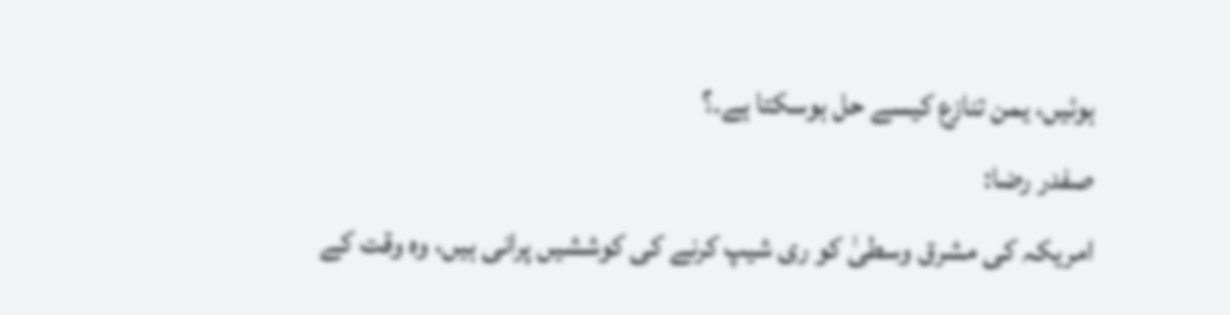ہوئیں، یمن تنازع کیسے حل ہوسکتا ہے۔؟
صفدر رضا:
امریکہ کی مشرق وسطیٰ کو ری شیپ کرنے کی کوششیں پرانی ہیں، وہ وقت کے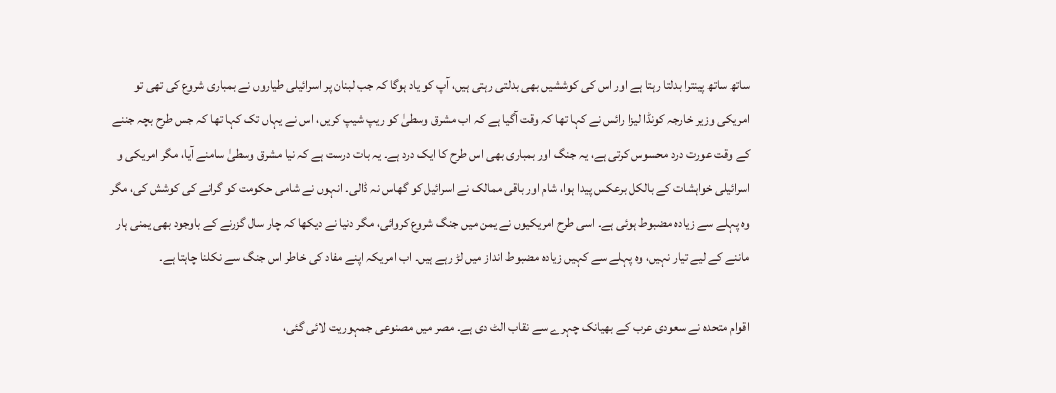ساتھ ساتھ پینترا بدلتا رہتا ہے اور اس کی کوششیں بھی بدلتی رہتی ہیں، آپ کو یاد ہوگا کہ جب لبنان پر اسرائیلی طیاروں نے بمباری شروع کی تھی تو امریکی وزیر خارجہ کونڈا لیزا رائس نے کہا تھا کہ وقت آگیا ہے کہ اب مشرق وسطیٰ کو ریپ شیپ کریں، اس نے یہاں تک کہا تھا کہ جس طرح بچہ جننے کے وقت عورت درد محسوس کرتی ہے، یہ جنگ اور بمباری بھی اس طرح کا ایک درد ہے۔ یہ بات درست ہے کہ نیا مشرق وسطیٰ سامنے آیا، مگر امریکی و اسرائیلی خواہشات کے بالکل برعکس پیدا ہوا، شام اور باقی ممالک نے اسرائیل کو گھاس نہ ڈالی۔ انہوں نے شامی حکومت کو گرانے کی کوشش کی، مگر وہ پہلے سے زیادہ مضبوط ہوئی ہے۔ اسی طرح امریکیوں نے یمن میں جنگ شروع کروائی، مگر دنیا نے دیکھا کہ چار سال گزرنے کے باوجود بھی یمنی ہار ماننے کے لیے تیار نہیں، وہ پہلے سے کہیں زیادہ مضبوط انداز میں لڑ رہے ہیں۔ اب امریکہ اپنے مفاد کی خاطر اس جنگ سے نکلنا چاہتا ہے۔

اقوام متحدہ نے سعودی عرب کے بھیانک چہرے سے نقاب الٹ دی ہے۔ مصر میں مصنوعی جمہوریت لائی گئی،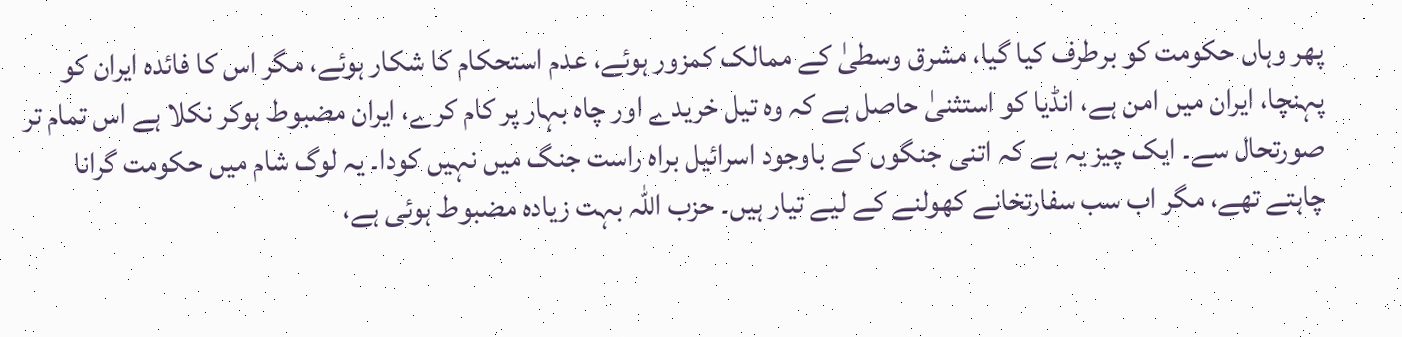پھر وہاں حکومت کو برطرف کیا گیا، مشرق وسطیٰ کے ممالک کمزور ہوئے، عدم استحکام کا شکار ہوئے، مگر اس کا فائدہ ایران کو پہنچا، ایران میں امن ہے، انڈیا کو استثنیٰ حاصل ہے کہ وہ تیل خریدے اور چاہ بہار پر کام کرے، ایران مضبوط ہوکر نکلا ہے اس تمام تر صورتحال سے۔ ایک چیز یہ ہے کہ اتنی جنگوں کے باوجود اسرائیل براہ راست جنگ میں نہیں کودا۔ یہ لوگ شام میں حکومت گرانا چاہتے تھے، مگر اب سب سفارتخانے کھولنے کے لیے تیار ہیں۔ حزب اللہ بہت زیادہ مضبوط ہوئی ہے،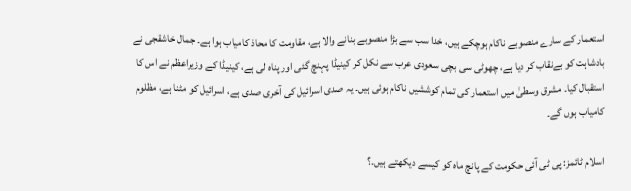استعمار کے سارے منصوبے ناکام ہوچکے ہیں، خدا سب سے بڑا منصوبے بنانے والا ہے، مقاومت کا محاذ کامیاب ہوا ہے۔ جمال خاشقجی نے بادشاہت کو بےنقاب کر دیا ہے، چھوٹی سی بچی سعودی عرب سے نکل کر کینیڈا پہنچ گئی اور پناہ لی ہے، کینیڈا کے وزیراعظم نے اس کا استقبال کیا۔ مشرق وسطیٰ میں استعمار کی تمام کوششیں ناکام ہوئی ہیں۔ یہ صدی اسرائیل کی آخری صدی ہے، اسرائیل کو مٹنا ہے، مظلوم کامیاب ہوں گے۔

اسلام ٹائمز: پی ٹی آئی حکومت کے پانچ ماہ کو کیسے دیکھتے ہیں۔؟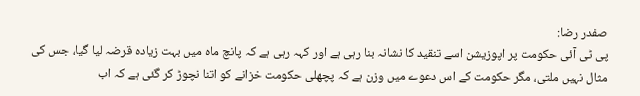صفدر رضا:
پی ٹی آئی حکومت پر اپوزیشن اسے تنقید کا نشانہ بنا رہی ہے اور کہہ رہی ہے کہ پانچ ماہ میں بہت زیادہ قرضہ لیا گیا، جس کی مثال نہیں ملتی، مگر حکومت کے اس دعوے میں وزن ہے کہ پچھلی حکومت خزانے کو اتنا نچوڑ کر گئی ہے کہ اب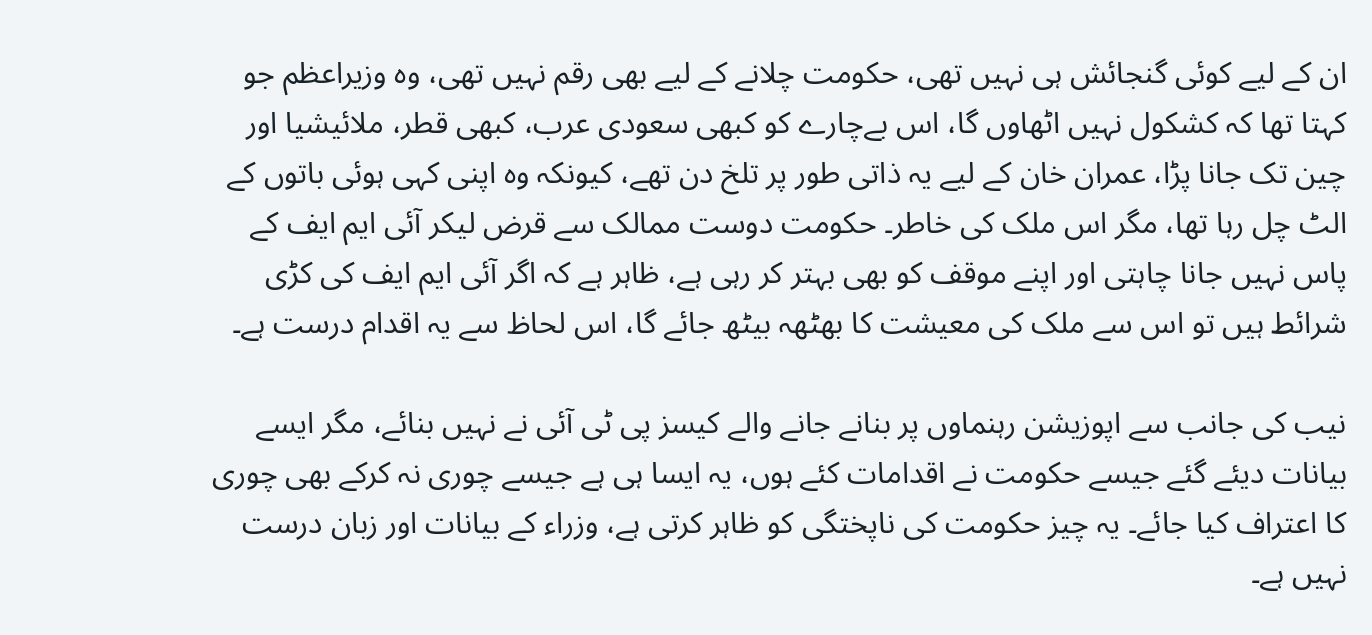ان کے لیے کوئی گنجائش ہی نہیں تھی، حکومت چلانے کے لیے بھی رقم نہیں تھی، وہ وزیراعظم جو کہتا تھا کہ کشکول نہیں اٹھاوں گا، اس بےچارے کو کبھی سعودی عرب، کبھی قطر، ملائیشیا اور چین تک جانا پڑا، عمران خان کے لیے یہ ذاتی طور پر تلخ دن تھے، کیونکہ وہ اپنی کہی ہوئی باتوں کے الٹ چل رہا تھا، مگر اس ملک کی خاطر۔ حکومت دوست ممالک سے قرض لیکر آئی ایم ایف کے پاس نہیں جانا چاہتی اور اپنے موقف کو بھی بہتر کر رہی ہے، ظاہر ہے کہ اگر آئی ایم ایف کی کڑی شرائط ہیں تو اس سے ملک کی معیشت کا بھٹھہ بیٹھ جائے گا، اس لحاظ سے یہ اقدام درست ہے۔

نیب کی جانب سے اپوزیشن رہنماوں پر بنانے جانے والے کیسز پی ٹی آئی نے نہیں بنائے، مگر ایسے بیانات دیئے گئے جیسے حکومت نے اقدامات کئے ہوں، یہ ایسا ہی ہے جیسے چوری نہ کرکے بھی چوری کا اعتراف کیا جائے۔ یہ چیز حکومت کی ناپختگی کو ظاہر کرتی ہے، وزراء کے بیانات اور زبان درست نہیں ہے۔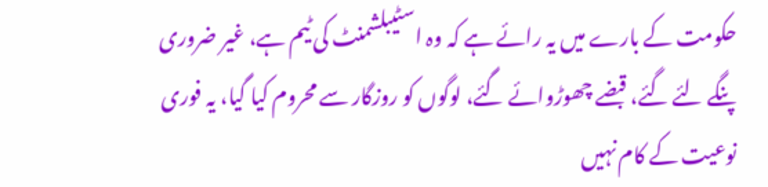حکومت کے بارے میں یہ رائے ہے کہ وہ اسٹیبلشمنٹ کی ٹیم ہے، غیر ضروری پنگے لئے گئے، قبضے چھوڑوائے گئے، لوگوں کو روزگار سے محروم کیا گیا، یہ فوری نوعیت کے کام نہیں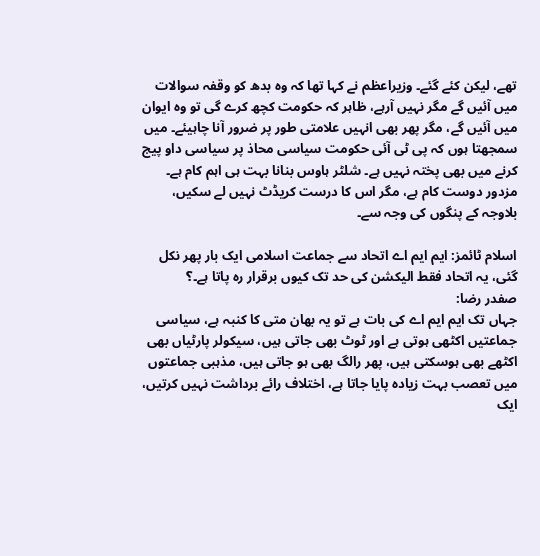تھے، لیکن کئے گئے۔ وزیراعظم نے کہا تھا کہ وہ بدھ کو وقفہ سوالات میں آئیں گے مگر نہیں آرہے، ظاہر کہ حکومت کچھ کرے گی تو وہ ایوان میں آئیں گے، مگر پھر بھی انہیں علامتی طور پر ضرور آنا چاہیئے۔ میں سمجھتا ہوں کہ پی ٹی آئی حکومت سیاسی محاذ پر سیاسی داو پیج کرنے میں بھی پختہ نہیں ہے۔ شلٹر ہاوس بنانا بہت ہی اہم کام ہے۔ مزدور دوست کام ہے، مگر اس کا درست کریڈٹ نہیں لے سکیں، بلاوجہ کے پنگوں کی وجہ سے۔

اسلام ٹائمز: ایم ایم اے اتحاد سے جماعت اسلامی ایک بار پھر نکل گئی، یہ اتحاد فقط الیکشن کی حد تک کیوں برقرار رہ پاتا ہے۔؟
صفدر رضا:
جہاں تک ایم ایم اے کی بات ہے تو یہ بھان متی کا کنبہ ہے، سیاسی جماعتیں اکٹھی ہوتی ہے اور ٹوٹ بھی جاتی ہیں، سیکولر پارٹیاں بھی اکٹھے بھی ہوسکتی ہیں، پھر رالگ بھی ہو جاتی ہیں، مذہبی جماعتوں میں تعصب بہت زیادہ پایا جاتا ہے، اختلاف رائے برداشت نہیں کرتیں، ایک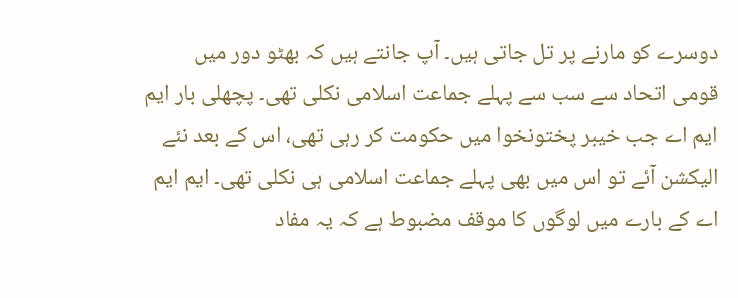دوسرے کو مارنے پر تل جاتی ہیں۔ آپ جانتے ہیں کہ بھٹو دور میں قومی اتحاد سے سب سے پہلے جماعت اسلامی نکلی تھی۔ پچھلی بار ایم ایم اے جب خیبر پختونخوا میں حکومت کر رہی تھی، اس کے بعد نئے الیکشن آئے تو اس میں بھی پہلے جماعت اسلامی ہی نکلی تھی۔ ایم ایم اے کے بارے میں لوگوں کا موقف مضبوط ہے کہ یہ مفاد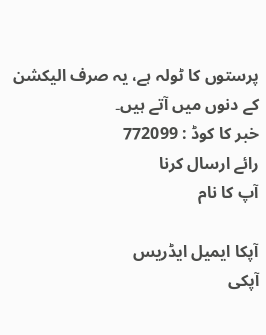پرستوں کا ٹولہ ہے، یہ صرف الیکشن کے دنوں میں آتے ہیں۔
خبر کا کوڈ : 772099
رائے ارسال کرنا
آپ کا نام

آپکا ایمیل ایڈریس
آپکی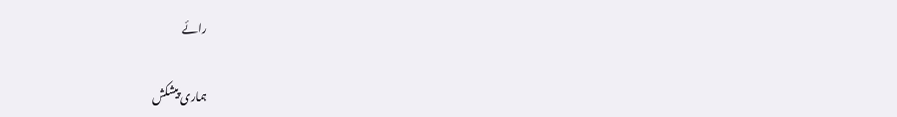رائے

ہماری پیشکش